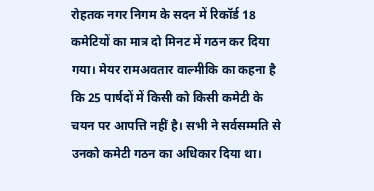रोहतक नगर निगम के सदन में रिकॉर्ड 18 कमेटियों का मात्र दो मिनट में गठन कर दिया गया। मेयर रामअवतार वाल्मीकि का कहना है कि 25 पार्षदों में किसी को किसी कमेटी के चयन पर आपत्ति नहीं है। सभी ने सर्वसम्मति से उनको कमेटी गठन का अधिकार दिया था।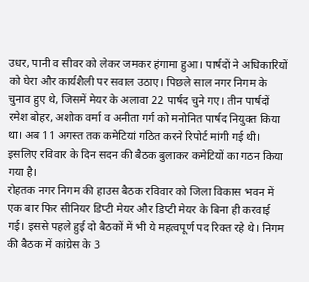उधर, पानी व सीवर को लेकर जमकर हंगामा हुआ। पार्षदों ने अधिकारियों को घेरा और कार्यशैली पर सवाल उठाए। पिछले साल नगर निगम के चुनाव हुए थे, जिसमें मेयर के अलावा 22 पार्षद चुने गए। तीन पार्षदों रमेश बोहर, अशोक वर्मा व अनीता गर्ग को मनोनित पार्षद नियुक्त किया था। अब 11 अगस्त तक कमेटियां गठित करने रिपोर्ट मांगी गई थी। इसलिए रविवार के दिन सदन की बैठक बुलाकर कमेटियों का गठन किया गया है।
रोहतक नगर निगम की हाउस बैठक रविवार को जिला विकास भवन में एक बार फिर सीनियर डिप्टी मेयर और डिप्टी मेयर के बिना ही करवाई गई। इससे पहले हुई दो बैठकों में भी ये महत्वपूर्ण पद रिक्त रहे थे। निगम की बैठक में कांग्रेस के 3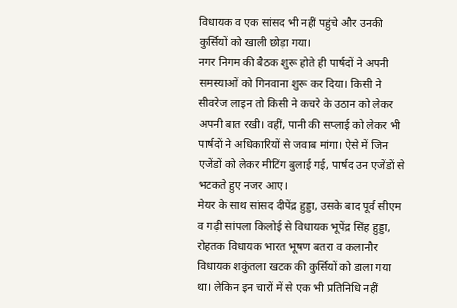विधायक व एक सांसद भी नहीं पहुंचे और उनकी कुर्सियों को खाली छोड़ा गया।
नगर निगम की बैठक शुरू होते ही पार्षदों ने अपनी समस्याओं को गिनवाना शुरू कर दिया। किसी ने सीवरेज लाइन तो किसी ने कचरे के उठान को लेकर अपनी बात रखी। वहीं, पानी की सप्लाई को लेकर भी पार्षदों ने अधिकारियों से जवाब मांगा। ऐसे में जिन एजेंडों को लेकर मीटिंग बुलाई गई, पार्षद उन एजेंडों से भटकते हुए नजर आए।
मेयर के साथ सांसद दीपेंद्र हुड्डा, उसके बाद पूर्व सीएम व गढ़ी सांपला किलोई से विधायक भूपेंद्र सिंह हुड्डा, रोहतक विधायक भारत भूषण बतरा व कलानौर विधायक शकुंतला खटक की कुर्सियों को डाला गया था। लेकिन इन चारों में से एक भी प्रतिनिधि नहीं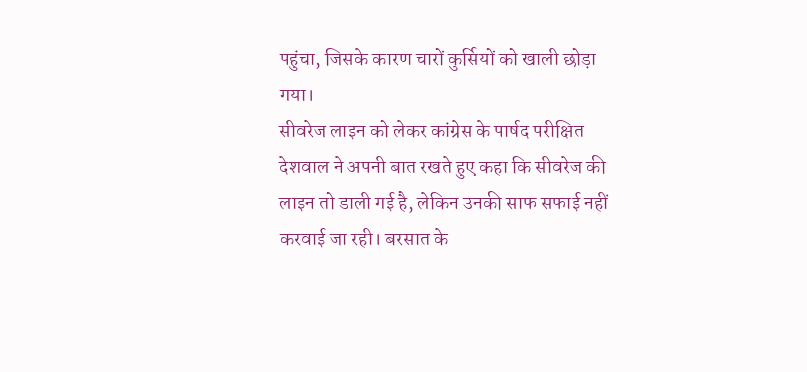पहुंचा, जिसके कारण चारों कुर्सियों को खाली छोड़ा गया।
सीवरेज लाइन को लेकर कांग्रेस के पार्षद परीक्षित देशवाल ने अपनी बात रखते हुए कहा कि सीवरेज की लाइन तो डाली गई है, लेकिन उनकी साफ सफाई नहीं करवाई जा रही। बरसात के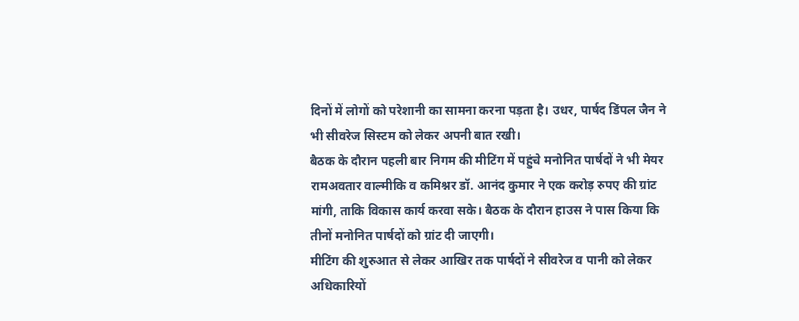दिनों में लोगों को परेशानी का सामना करना पड़ता है। उधर, पार्षद डिंपल जैन ने भी सीवरेज सिस्टम को लेकर अपनी बात रखी।
बैठक के दौरान पहली बार निगम की मीटिंग में पहुंचे मनोनित पार्षदों ने भी मेयर रामअवतार वाल्मीकि व कमिश्नर डॉ. आनंद कुमार ने एक करोड़ रुपए की ग्रांट मांगी, ताकि विकास कार्य करवा सके। बैठक के दौरान हाउस ने पास किया कि तीनों मनोनित पार्षदों को ग्रांट दी जाएगी।
मीटिंग की शुरुआत से लेकर आखिर तक पार्षदों ने सीवरेज व पानी को लेकर अधिकारियों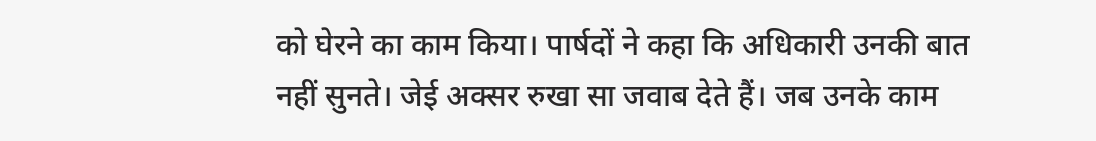को घेरने का काम किया। पार्षदों ने कहा कि अधिकारी उनकी बात नहीं सुनते। जेई अक्सर रुखा सा जवाब देते हैं। जब उनके काम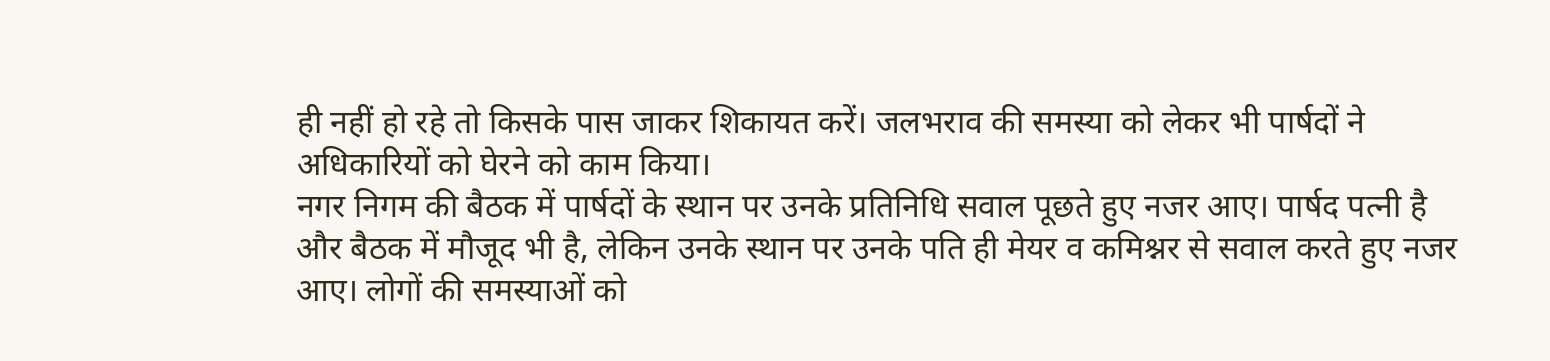ही नहीं हो रहे तो किसके पास जाकर शिकायत करें। जलभराव की समस्या को लेकर भी पार्षदों ने अधिकारियों को घेरने को काम किया।
नगर निगम की बैठक में पार्षदों के स्थान पर उनके प्रतिनिधि सवाल पूछते हुए नजर आए। पार्षद पत्नी है और बैठक में मौजूद भी है, लेकिन उनके स्थान पर उनके पति ही मेयर व कमिश्नर से सवाल करते हुए नजर आए। लोगों की समस्याओं को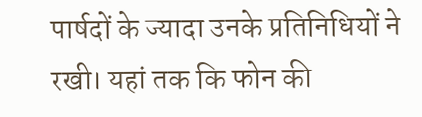पार्षदों के ज्यादा उनके प्रतिनिधियों ने रखी। यहां तक कि फोन की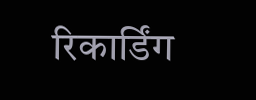रिकार्डिंग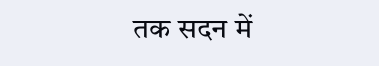तक सदन में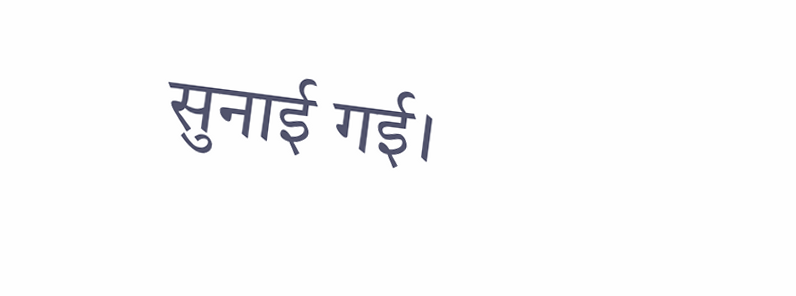सुनाई गई।